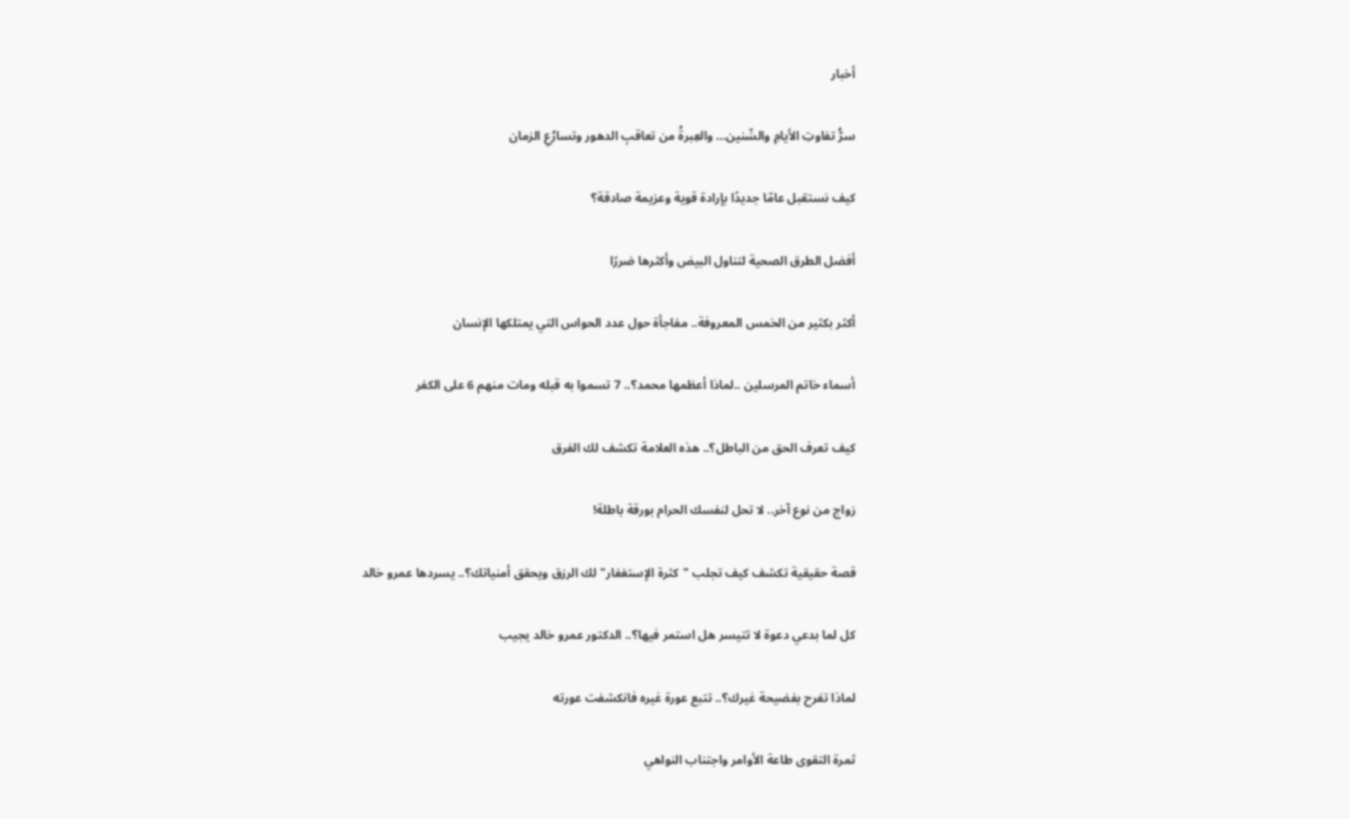أخبار

سرُّ تفاوتِ الأيامِ والسِّنين… والعِبرةُ من تعاقبِ الدهور وتسارُعِ الزمان

كيف نستقبل عامًا جديدًا بإرادة قوية وعزيمة صادقة؟

أفضل الطرق الصحية لتناول البيض وأكثرها ضررًا

أكثر بكثير من الخمس المعروفة.. مفاجأة حول عدد الحواس التي يمتلكها الإنسان

أسماء خاتم المرسلين ..لماذا أعظمها محمد؟.. 7 تسموا به قبله ومات منهم 6 على الكفر

كيف تعرف الحق من الباطل؟.. هذه العلامة تكشف لك الفرق

زواج من نوع آخر.. لا تحل لنفسك الحرام بورقة باطلة!

قصة حقيقية تكشف كيف تجلب "كثرة الإستغفار" لك الرزق ويحقق أمنياتك؟.. يسردها عمرو خالد

كل لما بدعي دعوة لا تتيسر هل استمر فيها؟.. الدكتور عمرو خالد يجيب

لماذا تفرح بفضيحة غيرك؟.. تتبع عورة غيره فانكشفت عورته

ثمرة التقوى طاعة الأوامر واجتناب النواهي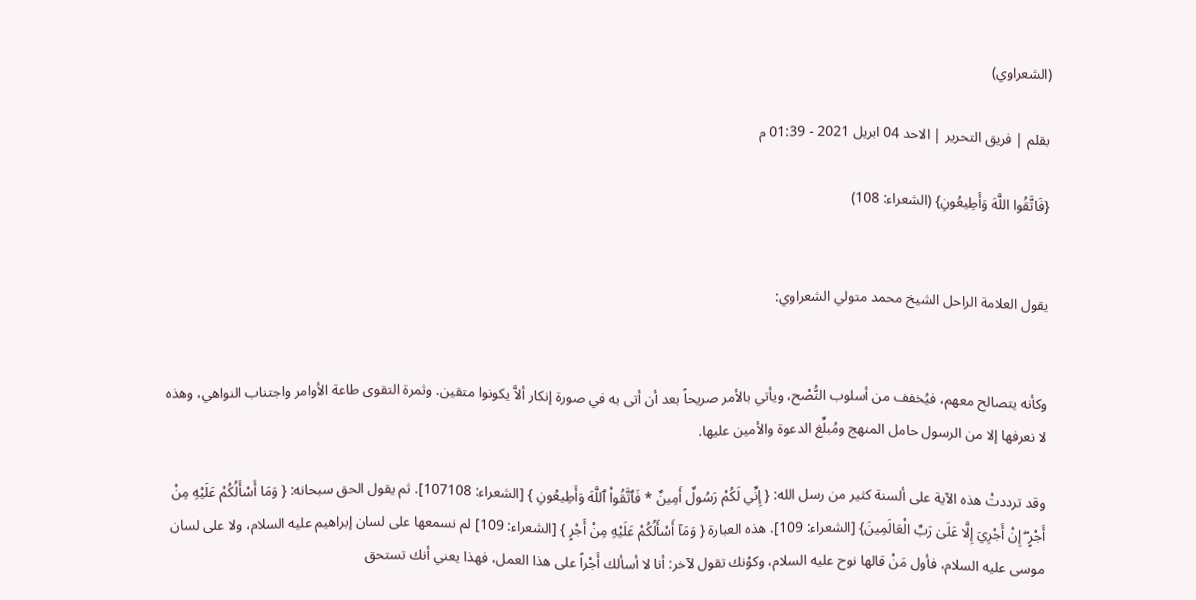(الشعراوي)

بقلم | فريق التحرير | الاحد 04 ابريل 2021 - 01:39 م

{فَاتَّقُوا اللَّهَ وَأَطِيعُونِ} (الشعراء: 108)


يقول العلامة الراحل الشيخ محمد متولي الشعراوي:


وكأنه يتصالح معهم، فيُخفف من أسلوب النُّصْح، ويأتي بالأمر صريحاً بعد أن أتى به في صورة إنكار ألاَّ يكونوا متقين. وثمرة التقوى طاعة الأوامر واجتناب النواهي، وهذه لا نعرفها إلا من الرسول حامل المنهج ومُبلِّغ الدعوة والأمين عليها.

وقد ترددتْ هذه الآية على ألسنة كثير من رسل الله: { إِنِّي لَكُمْ رَسُولٌ أَمِينٌ * فَٱتَّقُواْ ٱللَّهَ وَأَطِيعُونِ } [الشعراء: 107108]. ثم يقول الحق سبحانه: { وَمَا أَسْأَلُكُمْ عَلَيْهِ مِنْ أَجْرٍ ۖ إِنْ أَجْرِيَ إِلَّا عَلَىٰ رَبِّ الْعَالَمِينَ} [الشعراء: 109]. هذه العبارة { وَمَآ أَسْأَلُكُمْ عَلَيْهِ مِنْ أَجْرٍ } [الشعراء: 109] لم نسمعها على لسان إبراهيم عليه السلام، ولا على لسان موسى عليه السلام، فأول مَنْ قالها نوح عليه السلام، وكوْنك تقول لآخر: أنا لا أسألك أَجْراً على هذا العمل، فهذا يعني أنك تستحق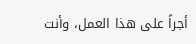أجراً على هذا العمل، وأنت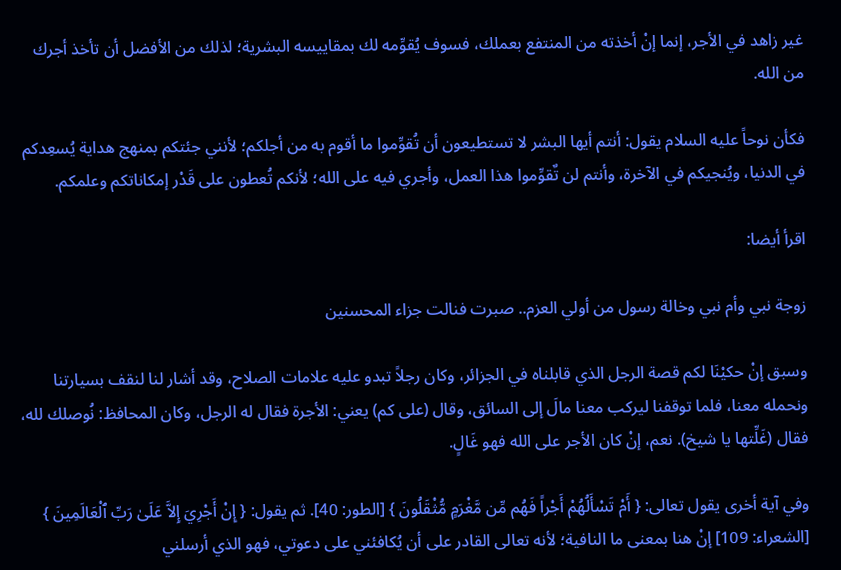غير زاهد في الأجر، إنما إنْ أخذته من المنتفع بعملك، فسوف يُقوِّمه لك بمقاييسه البشرية؛ لذلك من الأفضل أن تأخذ أجرك من الله.

فكأن نوحاً عليه السلام يقول: أنتم أيها البشر لا تستطيعون أن تُقوِّموا ما أقوم به من أجلكم؛ لأنني جئتكم بمنهج هداية يُسعِدكم في الدنيا، ويُنجيكم في الآخرة، وأنتم لن تٌقوِّموا هذا العمل، وأجري فيه على الله؛ لأنكم تُعطون على قَدْر إمكاناتكم وعلمكم.

اقرأ أيضا:

زوجة نبي وأم نبي وخالة رسول من أولي العزم.. صبرت فنالت جزاء المحسنين

وسبق إنْ حكيْنَا لكم قصة الرجل الذي قابلناه في الجزائر، وكان رجلاً تبدو عليه علامات الصلاح، وقد أشار لنا لنقف بسيارتنا ونحمله معنا، فلما توقفنا ليركب معنا مالَ إلى السائق، وقال (على كم) يعني: الأجرة فقال له الرجل، وكان المحافظ: نُوصلك لله، فقال (غَلِّتها يا شيخ). نعم، إنْ كان الأجر على الله فهو غَالٍ.

وفي آية أخرى يقول تعالى: { أَمْ تَسْأَلُهُمْ أَجْراً فَهُم مِّن مَّغْرَمٍ مُّثْقَلُونَ } [الطور: 40]. ثم يقول: { إِنْ أَجْرِيَ إِلاَّ عَلَىٰ رَبِّ ٱلْعَالَمِينَ } [الشعراء: 109] إنْ هنا بمعنى ما النافية؛ لأنه تعالى القادر على أن يُكافئني على دعوتي، فهو الذي أرسلني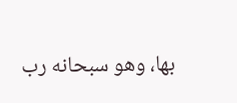بها، وهو سبحانه رب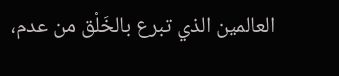العالمين الذي تبرع بالخَلْق من عدم،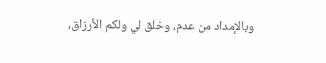وبالإمداد من عدم، وخلق لي ولكم الأرزاق،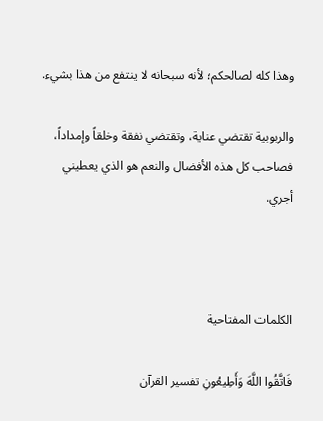وهذا كله لصالحكم؛ لأنه سبحانه لا ينتفع من هذا بشيء.

والربوبية تقتضي عناية، وتقتضي نفقة وخلقاً وإمداداً، فصاحب كل هذه الأفضال والنعم هو الذي يعطيني أجري.



الكلمات المفتاحية

فَاتَّقُوا اللَّهَ وَأَطِيعُونِ تفسير القرآن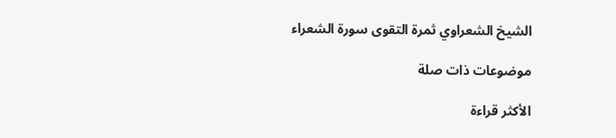الشيخ الشعراوي ثمرة التقوى سورة الشعراء

موضوعات ذات صلة

الأكثر قراءة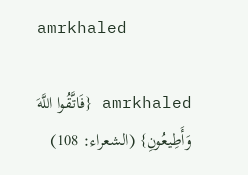amrkhaled

amrkhaled {فَاتَّقُوا اللَّهَ وَأَطِيعُونِ} (الشعراء: 108)